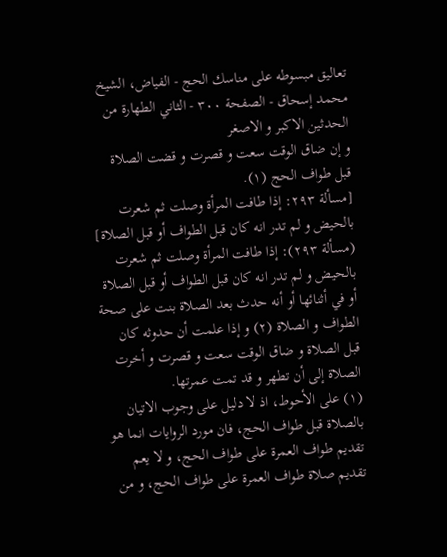تعاليق مبسوطه على مناسك الحج - الفياض، الشيخ محمد إسحاق - الصفحة ٣٠٠ - الثاني الطهارة من الحدثين الاكبر و الاصغر
و إن ضاق الوقت سعت و قصرت و قضت الصلاة قبل طواف الحج (١).
[مسألة ٢٩٣: إذا طافت المرأة وصلت ثم شعرت بالحيض و لم تدر انه كان قبل الطواف أو قبل الصلاة]
(مسألة ٢٩٣): إذا طافت المرأة وصلت ثم شعرت بالحيض و لم تدر انه كان قبل الطواف أو قبل الصلاة أو في أثنائها أو أنه حدث بعد الصلاة بنت على صحة الطواف و الصلاة (٢) و إذا علمت أن حدوثه كان قبل الصلاة و ضاق الوقت سعت و قصرت و أخرت الصلاة إلى أن تطهر و قد تمت عمرتها.
(١) على الأحوط، اذ لا دليل على وجوب الاتيان بالصلاة قبل طواف الحج، فان مورد الروايات انما هو تقديم طواف العمرة على طواف الحج، و لا يعم تقديم صلاة طواف العمرة على طواف الحج، و من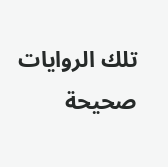تلك الروايات صحيحة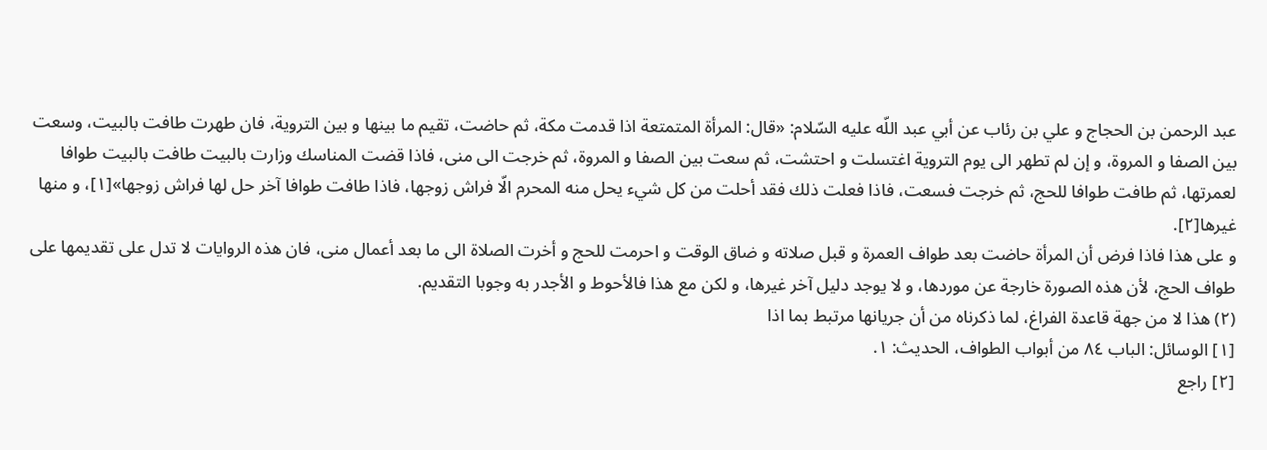عبد الرحمن بن الحجاج و علي بن رئاب عن أبي عبد اللّه عليه السّلام: «قال: المرأة المتمتعة اذا قدمت مكة، ثم حاضت، تقيم ما بينها و بين التروية، فان طهرت طافت بالبيت، وسعت بين الصفا و المروة، و إن لم تطهر الى يوم التروية اغتسلت و احتشت، ثم سعت بين الصفا و المروة، ثم خرجت الى منى، فاذا قضت المناسك وزارت بالبيت طافت بالبيت طوافا لعمرتها، ثم طافت طوافا للحج، ثم خرجت فسعت، فاذا فعلت ذلك فقد أحلت من كل شيء يحل منه المحرم الّا فراش زوجها، فاذا طافت طوافا آخر حل لها فراش زوجها»[١]، و منها غيرها[٢].
و على هذا فاذا فرض أن المرأة حاضت بعد طواف العمرة و قبل صلاته و ضاق الوقت و احرمت للحج و أخرت الصلاة الى ما بعد أعمال منى، فان هذه الروايات لا تدل على تقديمها على طواف الحج، لأن هذه الصورة خارجة عن موردها، و لا يوجد دليل آخر غيرها، و لكن مع هذا فالأحوط و الأجدر به وجوبا التقديم.
(٢) هذا لا من جهة قاعدة الفراغ، لما ذكرناه من أن جريانها مرتبط بما اذا
[١] الوسائل: الباب ٨٤ من أبواب الطواف، الحديث: ١.
[٢] راجع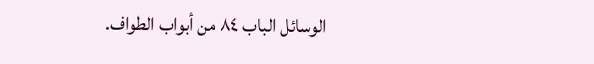الوسائل الباب ٨٤ من أبواب الطواف.